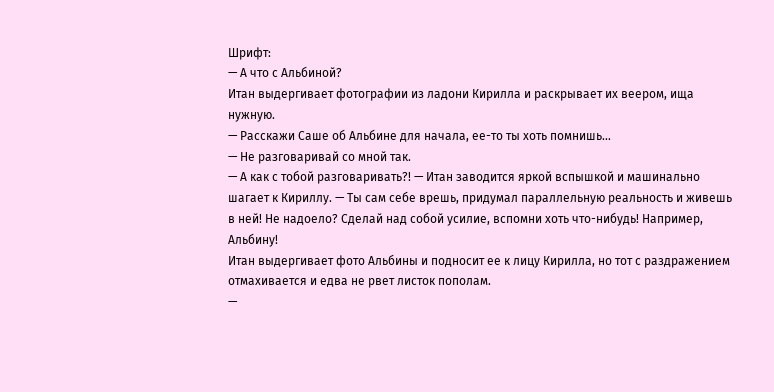Шрифт:
— А что с Альбиной?
Итан выдергивает фотографии из ладони Кирилла и раскрывает их веером, ища нужную.
— Расскажи Саше об Альбине для начала, ее-то ты хоть помнишь…
— Не разговаривай со мной так.
— А как с тобой разговаривать?! — Итан заводится яркой вспышкой и машинально шагает к Кириллу. — Ты сам себе врешь, придумал параллельную реальность и живешь в ней! Не надоело? Сделай над собой усилие, вспомни хоть что-нибудь! Например, Альбину!
Итан выдергивает фото Альбины и подносит ее к лицу Кирилла, но тот с раздражением отмахивается и едва не рвет листок пополам.
—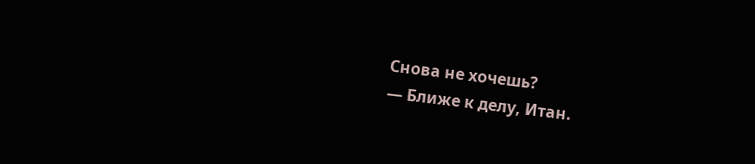Снова не хочешь?
— Ближе к делу, Итан.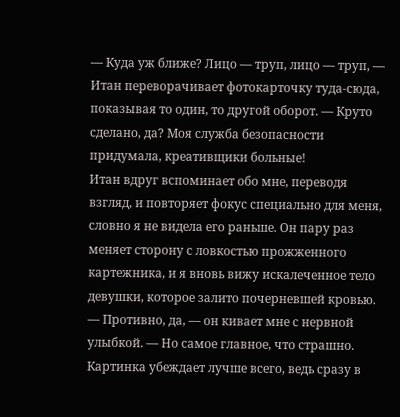— Куда уж ближе? Лицо — труп, лицо — труп, — Итан переворачивает фотокарточку туда-сюда, показывая то один, то другой оборот. — Круто сделано, да? Моя служба безопасности придумала, креативщики больные!
Итан вдруг вспоминает обо мне, переводя взгляд, и повторяет фокус специально для меня, словно я не видела его раньше. Он пару раз меняет сторону с ловкостью прожженного картежника, и я вновь вижу искалеченное тело девушки, которое залито почерневшей кровью.
— Противно, да, — он кивает мне с нервной улыбкой. — Но самое главное, что страшно. Картинка убеждает лучше всего, ведь сразу в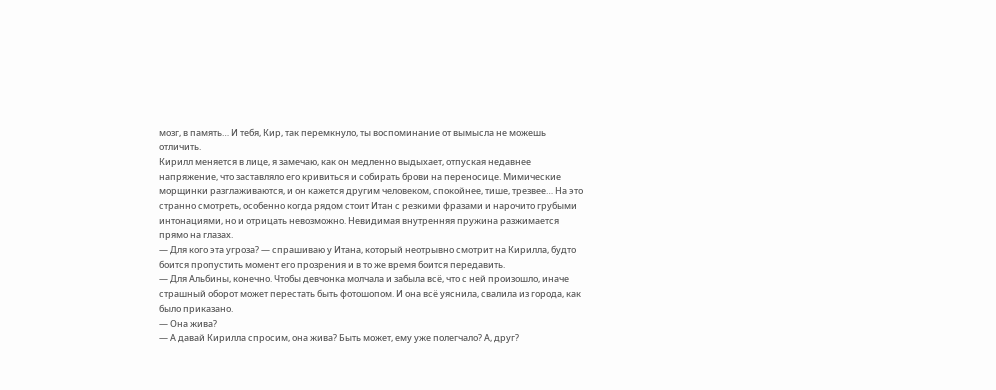мозг, в память… И тебя, Кир, так перемкнуло, ты воспоминание от вымысла не можешь отличить.
Кирилл меняется в лице, я замечаю, как он медленно выдыхает, отпуская недавнее напряжение, что заставляло его кривиться и собирать брови на переносице. Мимические морщинки разглаживаются, и он кажется другим человеком, спокойнее, тише, трезвее… На это странно смотреть, особенно когда рядом стоит Итан с резкими фразами и нарочито грубыми интонациями, но и отрицать невозможно. Невидимая внутренняя пружина разжимается прямо на глазах.
— Для кого эта угроза? — спрашиваю у Итана, который неотрывно смотрит на Кирилла, будто боится пропустить момент его прозрения и в то же время боится передавить.
— Для Альбины, конечно. Чтобы девчонка молчала и забыла всё, что с ней произошло, иначе страшный оборот может перестать быть фотошопом. И она всё уяснила, свалила из города, как было приказано.
— Она жива?
— А давай Кирилла спросим, она жива? Быть может, ему уже полегчало? А, друг?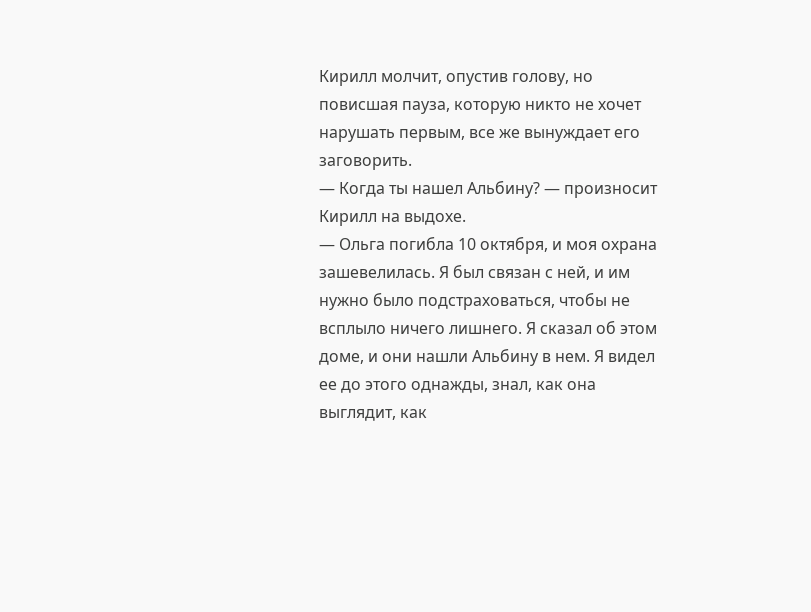Кирилл молчит, опустив голову, но повисшая пауза, которую никто не хочет нарушать первым, все же вынуждает его заговорить.
— Когда ты нашел Альбину? — произносит Кирилл на выдохе.
— Ольга погибла 10 октября, и моя охрана зашевелилась. Я был связан с ней, и им нужно было подстраховаться, чтобы не всплыло ничего лишнего. Я сказал об этом доме, и они нашли Альбину в нем. Я видел ее до этого однажды, знал, как она выглядит, как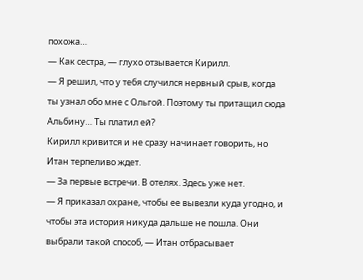похожа…
— Как сестра, — глухо отзывается Кирилл.
— Я решил, что у тебя случился нервный срыв, когда ты узнал обо мне с Ольгой. Поэтому ты притащил сюда Альбину… Ты платил ей?
Кирилл кривится и не сразу начинает говорить, но Итан терпеливо ждет.
— За первые встречи. В отелях. Здесь уже нет.
— Я приказал охране, чтобы ее вывезли куда угодно, и чтобы эта история никуда дальше не пошла. Они выбрали такой способ, — Итан отбрасывает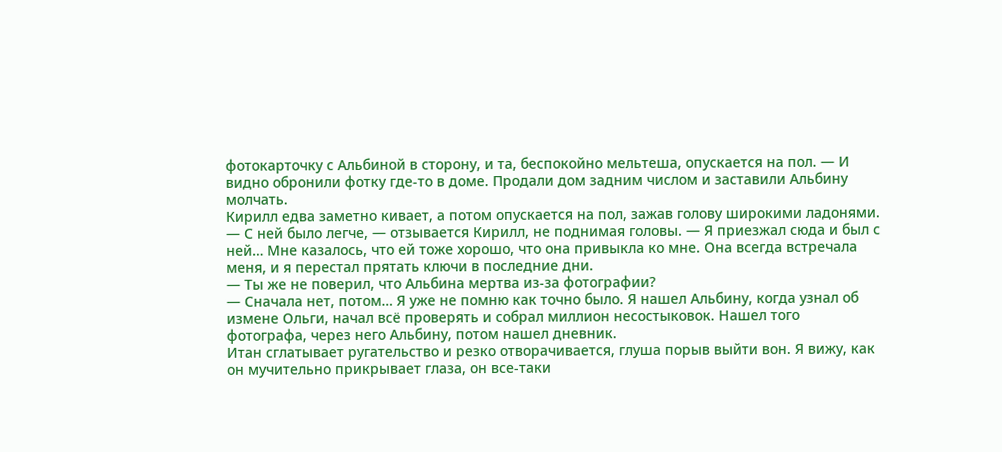фотокарточку с Альбиной в сторону, и та, беспокойно мельтеша, опускается на пол. — И видно обронили фотку где-то в доме. Продали дом задним числом и заставили Альбину молчать.
Кирилл едва заметно кивает, а потом опускается на пол, зажав голову широкими ладонями.
— С ней было легче, — отзывается Кирилл, не поднимая головы. — Я приезжал сюда и был с ней… Мне казалось, что ей тоже хорошо, что она привыкла ко мне. Она всегда встречала меня, и я перестал прятать ключи в последние дни.
— Ты же не поверил, что Альбина мертва из-за фотографии?
— Сначала нет, потом… Я уже не помню как точно было. Я нашел Альбину, когда узнал об измене Ольги, начал всё проверять и собрал миллион несостыковок. Нашел того фотографа, через него Альбину, потом нашел дневник.
Итан сглатывает ругательство и резко отворачивается, глуша порыв выйти вон. Я вижу, как он мучительно прикрывает глаза, он все-таки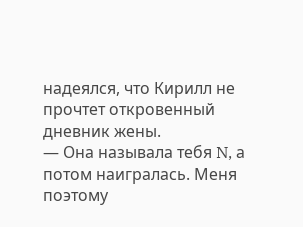надеялся, что Кирилл не прочтет откровенный дневник жены.
— Она называла тебя N, а потом наигралась. Меня поэтому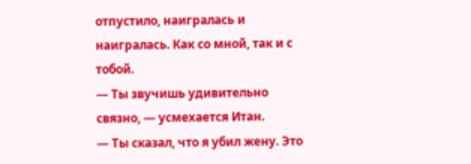отпустило, наигралась и наигралась. Как со мной, так и с тобой.
— Ты звучишь удивительно связно, — усмехается Итан.
— Ты сказал, что я убил жену. Это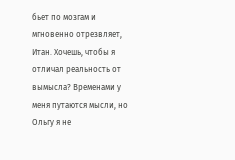бьет по мозгам и мгновенно отрезвляет, Итан. Хочешь, чтобы я отличал реальность от вымысла? Временами у меня путаются мысли, но Ольгу я не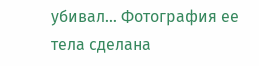убивал… Фотография ее тела сделана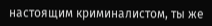настоящим криминалистом, ты же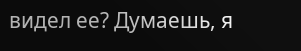видел ее? Думаешь, я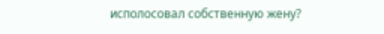исполосовал собственную жену?